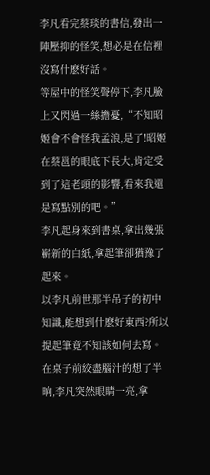李凡看完蔡琰的書信,發出一陣壓抑的怪笑,想必是在信裡沒寫什麽好話。
等屋中的怪笑聲停下,李凡臉上又閃過一絲擔憂,“不知昭姬會不會怪我孟浪,是了!昭姬在蔡邕的眼底下長大,肯定受到了這老頭的影響,看來我還是寫點別的吧。”
李凡起身來到書桌,拿出幾張嶄新的白紙,拿起筆卻猶豫了起來。
以李凡前世那半吊子的初中知識,能想到什麽好東西?所以提起筆竟不知該如何去寫。
在桌子前絞盡腦汁的想了半晌,李凡突然眼睛一亮,拿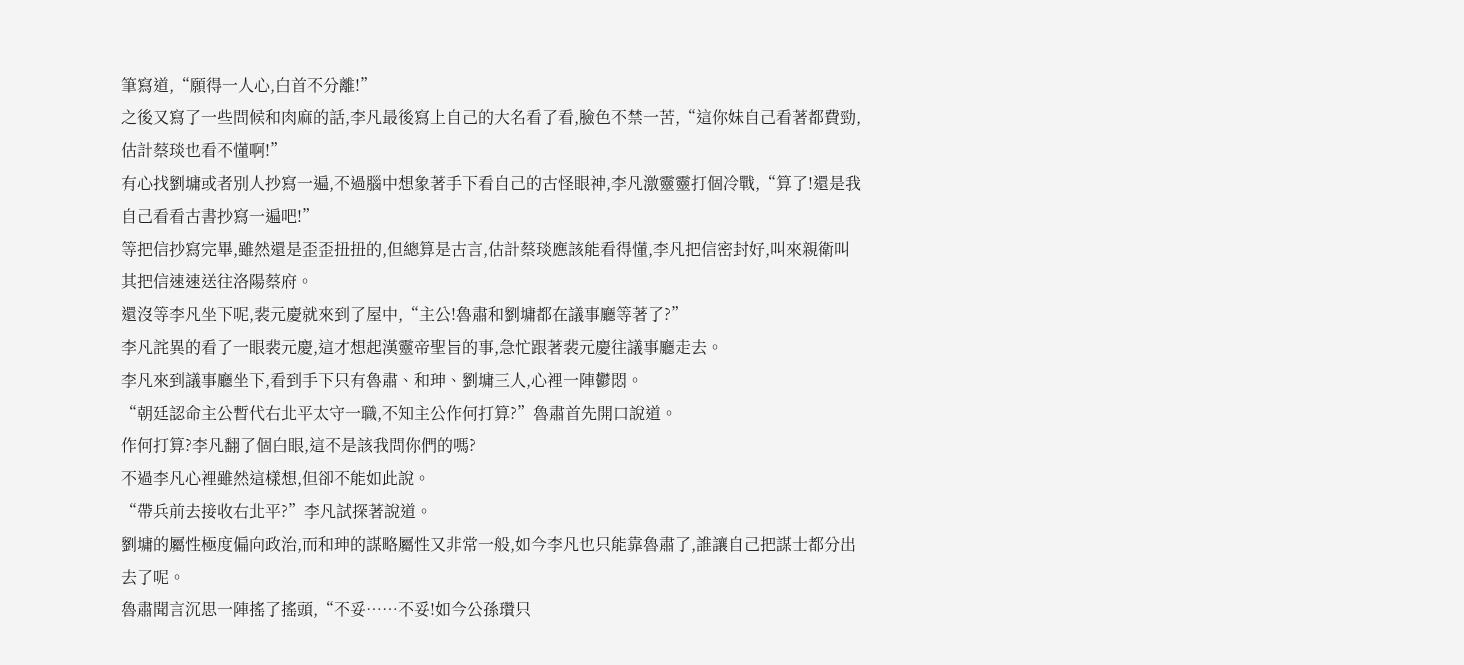筆寫道,“願得一人心,白首不分離!”
之後又寫了一些問候和肉麻的話,李凡最後寫上自己的大名看了看,臉色不禁一苦,“這你妹自己看著都費勁,估計蔡琰也看不懂啊!”
有心找劉墉或者別人抄寫一遍,不過腦中想象著手下看自己的古怪眼神,李凡激靈靈打個冷戰,“算了!還是我自己看看古書抄寫一遍吧!”
等把信抄寫完畢,雖然還是歪歪扭扭的,但總算是古言,估計蔡琰應該能看得懂,李凡把信密封好,叫來親衛叫其把信速速送往洛陽蔡府。
還沒等李凡坐下呢,裴元慶就來到了屋中,“主公!魯肅和劉墉都在議事廳等著了?”
李凡詫異的看了一眼裴元慶,這才想起漢靈帝聖旨的事,急忙跟著裴元慶往議事廳走去。
李凡來到議事廳坐下,看到手下只有魯肅、和珅、劉墉三人,心裡一陣鬱悶。
“朝廷認命主公暫代右北平太守一職,不知主公作何打算?”魯肅首先開口說道。
作何打算?李凡翻了個白眼,這不是該我問你們的嗎?
不過李凡心裡雖然這樣想,但卻不能如此說。
“帶兵前去接收右北平?”李凡試探著說道。
劉墉的屬性極度偏向政治,而和珅的謀略屬性又非常一般,如今李凡也只能靠魯肅了,誰讓自己把謀士都分出去了呢。
魯肅聞言沉思一陣搖了搖頭,“不妥……不妥!如今公孫瓚只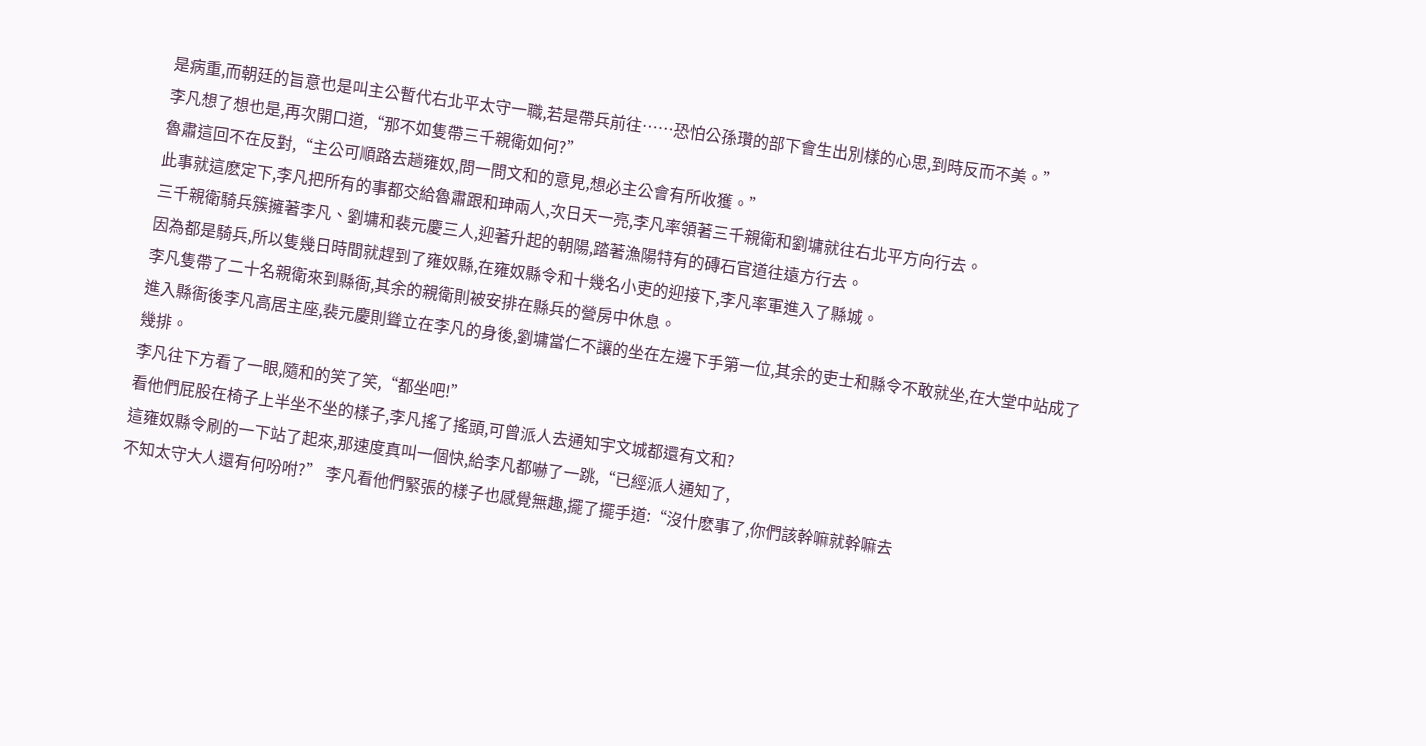是病重,而朝廷的旨意也是叫主公暫代右北平太守一職,若是帶兵前往……恐怕公孫瓚的部下會生出別樣的心思,到時反而不美。”
李凡想了想也是,再次開口道,“那不如隻帶三千親衛如何?”
魯肅這回不在反對,“主公可順路去趟雍奴,問一問文和的意見,想必主公會有所收獲。”
此事就這麽定下,李凡把所有的事都交給魯肅跟和珅兩人,次日天一亮,李凡率領著三千親衛和劉墉就往右北平方向行去。
三千親衛騎兵簇擁著李凡、劉墉和裴元慶三人,迎著升起的朝陽,踏著漁陽特有的磚石官道往遠方行去。
因為都是騎兵,所以隻幾日時間就趕到了雍奴縣,在雍奴縣令和十幾名小吏的迎接下,李凡率軍進入了縣城。
李凡隻帶了二十名親衛來到縣衙,其余的親衛則被安排在縣兵的營房中休息。
進入縣衙後李凡高居主座,裴元慶則聳立在李凡的身後,劉墉當仁不讓的坐在左邊下手第一位,其余的吏士和縣令不敢就坐,在大堂中站成了幾排。
李凡往下方看了一眼,隨和的笑了笑,“都坐吧!”
看他們屁股在椅子上半坐不坐的樣子,李凡搖了搖頭,可曾派人去通知宇文城都還有文和?
這雍奴縣令刷的一下站了起來,那速度真叫一個快,給李凡都嚇了一跳,“已經派人通知了,
不知太守大人還有何吩咐?” 李凡看他們緊張的樣子也感覺無趣,擺了擺手道:“沒什麽事了,你們該幹嘛就幹嘛去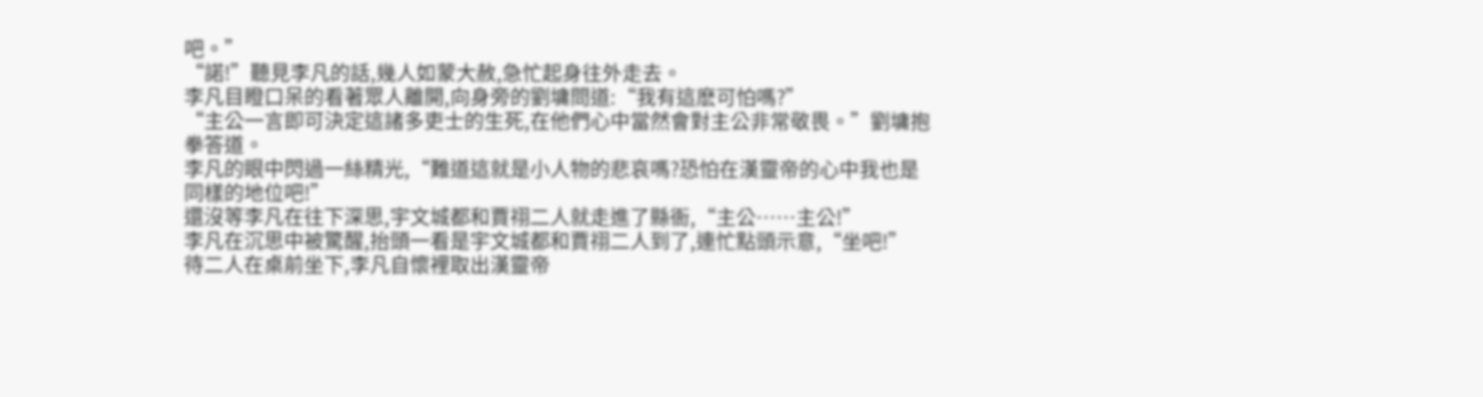吧。”
“諾!”聽見李凡的話,幾人如蒙大赦,急忙起身往外走去。
李凡目瞪口呆的看著眾人離開,向身旁的劉墉問道:“我有這麽可怕嗎?”
“主公一言即可決定這諸多吏士的生死,在他們心中當然會對主公非常敬畏。”劉墉抱拳答道。
李凡的眼中閃過一絲精光,“難道這就是小人物的悲哀嗎?恐怕在漢靈帝的心中我也是同樣的地位吧!”
還沒等李凡在往下深思,宇文城都和賈祤二人就走進了縣衙,“主公……主公!”
李凡在沉思中被驚醒,抬頭一看是宇文城都和賈祤二人到了,連忙點頭示意,“坐吧!”
待二人在桌前坐下,李凡自懷裡取出漢靈帝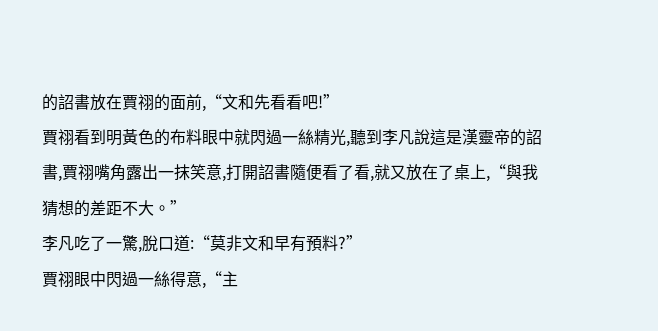的詔書放在賈祤的面前,“文和先看看吧!”
賈祤看到明黃色的布料眼中就閃過一絲精光,聽到李凡說這是漢靈帝的詔書,賈祤嘴角露出一抹笑意,打開詔書隨便看了看,就又放在了桌上,“與我猜想的差距不大。”
李凡吃了一驚,脫口道:“莫非文和早有預料?”
賈祤眼中閃過一絲得意,“主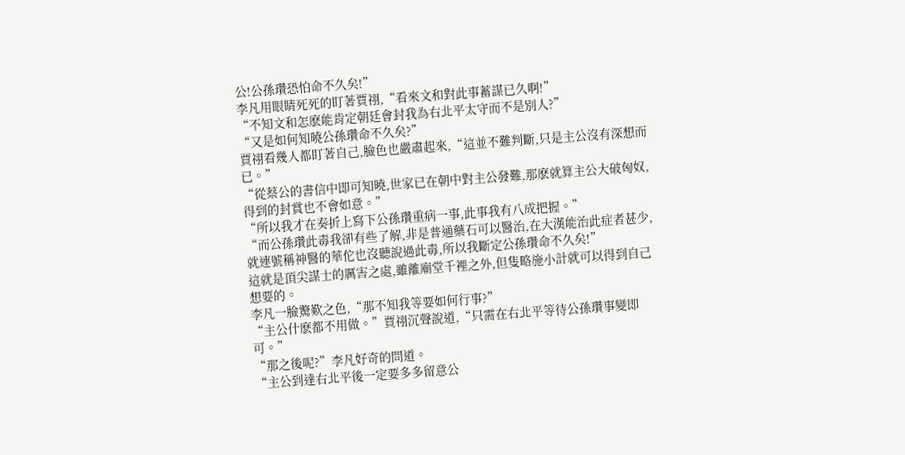公!公孫瓚恐怕命不久矣!”
李凡用眼睛死死的盯著賈祤,“看來文和對此事蓄謀已久啊!”
“不知文和怎麽能肯定朝廷會封我為右北平太守而不是別人?”
“又是如何知曉公孫瓚命不久矣?”
賈祤看幾人都盯著自己,臉色也嚴肅起來,“這並不難判斷,只是主公沒有深想而已。”
“從蔡公的書信中即可知曉,世家已在朝中對主公發難,那麽就算主公大破匈奴,得到的封賞也不會如意。”
“所以我才在奏折上寫下公孫瓚重病一事,此事我有八成把握。”
“而公孫瓚此毒我卻有些了解,非是普通藥石可以醫治,在大漢能治此症者甚少,就連號稱神醫的華佗也沒聽說過此毒,所以我斷定公孫瓚命不久矣!”
這就是頂尖謀士的厲害之處,雖離廟堂千裡之外,但隻略施小計就可以得到自己想要的。
李凡一臉驚歎之色,“那不知我等要如何行事?”
“主公什麽都不用做。”賈祤沉聲說道,“只需在右北平等待公孫瓚事變即可。”
“那之後呢?”李凡好奇的問道。
“主公到達右北平後一定要多多留意公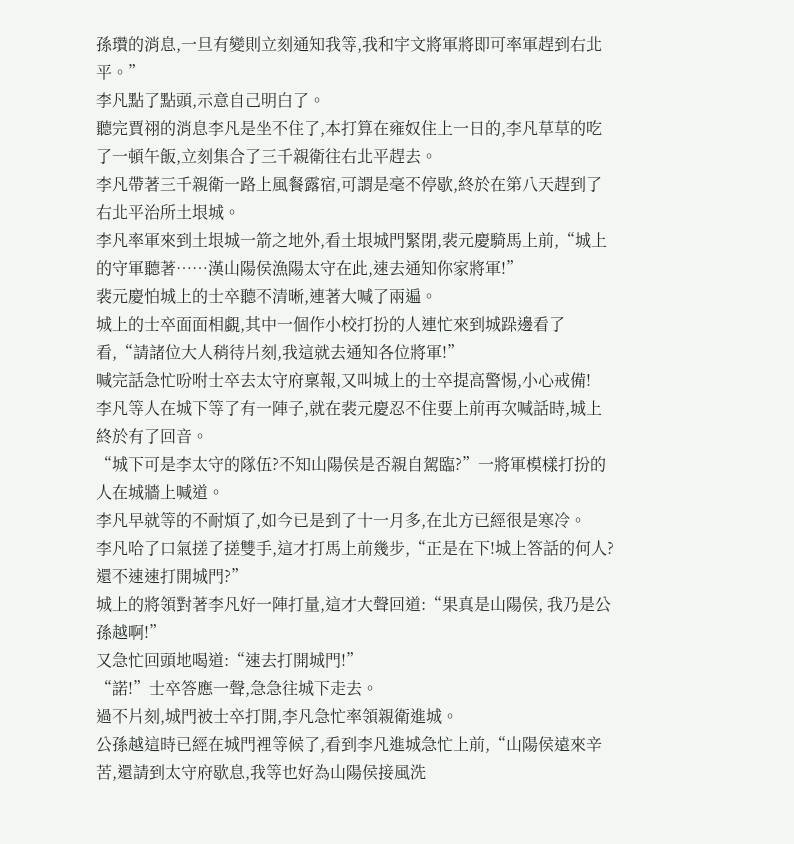孫瓚的消息,一旦有變則立刻通知我等,我和宇文將軍將即可率軍趕到右北平。”
李凡點了點頭,示意自己明白了。
聽完賈祤的消息李凡是坐不住了,本打算在雍奴住上一日的,李凡草草的吃了一頓午飯,立刻集合了三千親衛往右北平趕去。
李凡帶著三千親衛一路上風餐露宿,可謂是毫不停歇,終於在第八天趕到了右北平治所土垠城。
李凡率軍來到土垠城一箭之地外,看土垠城門緊閉,裴元慶騎馬上前,“城上的守軍聽著……漢山陽侯漁陽太守在此,速去通知你家將軍!”
裴元慶怕城上的士卒聽不清晰,連著大喊了兩遍。
城上的士卒面面相覷,其中一個作小校打扮的人連忙來到城跺邊看了看,“請諸位大人稍待片刻,我這就去通知各位將軍!”
喊完話急忙吩咐士卒去太守府稟報,又叫城上的士卒提高警惕,小心戒備!
李凡等人在城下等了有一陣子,就在裴元慶忍不住要上前再次喊話時,城上終於有了回音。
“城下可是李太守的隊伍?不知山陽侯是否親自駕臨?”一將軍模樣打扮的人在城牆上喊道。
李凡早就等的不耐煩了,如今已是到了十一月多,在北方已經很是寒冷。
李凡哈了口氣搓了搓雙手,這才打馬上前幾步,“正是在下!城上答話的何人?還不速速打開城門?”
城上的將領對著李凡好一陣打量,這才大聲回道:“果真是山陽侯, 我乃是公孫越啊!”
又急忙回頭地喝道:“速去打開城門!”
“諾!”士卒答應一聲,急急往城下走去。
過不片刻,城門被士卒打開,李凡急忙率領親衛進城。
公孫越這時已經在城門裡等候了,看到李凡進城急忙上前,“山陽侯遠來辛苦,還請到太守府歇息,我等也好為山陽侯接風洗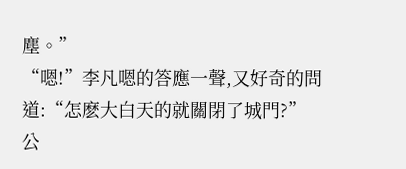塵。”
“嗯!”李凡嗯的答應一聲,又好奇的問道:“怎麽大白天的就關閉了城門?”
公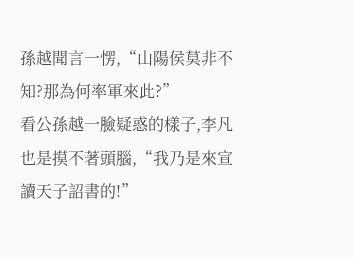孫越聞言一愣,“山陽侯莫非不知?那為何率軍來此?”
看公孫越一臉疑惑的樣子,李凡也是摸不著頭腦,“我乃是來宣讀天子詔書的!”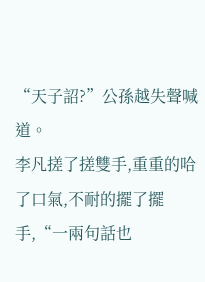“天子詔?”公孫越失聲喊道。
李凡搓了搓雙手,重重的哈了口氣,不耐的擺了擺手,“一兩句話也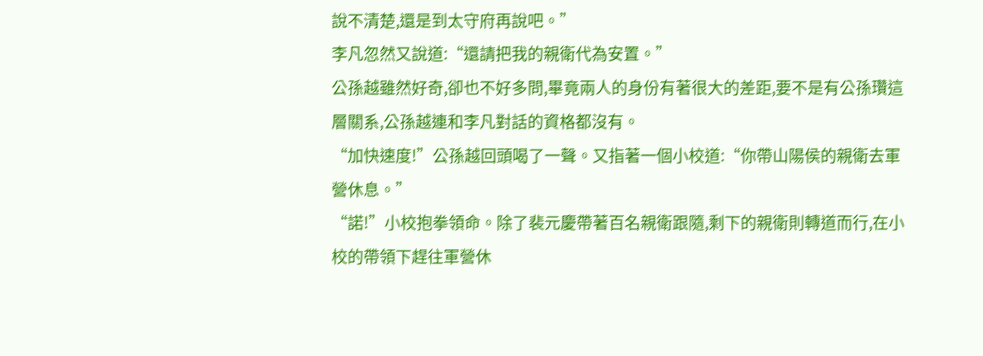說不清楚,還是到太守府再說吧。”
李凡忽然又說道:“還請把我的親衛代為安置。”
公孫越雖然好奇,卻也不好多問,畢竟兩人的身份有著很大的差距,要不是有公孫瓚這層關系,公孫越連和李凡對話的資格都沒有。
“加快速度!”公孫越回頭喝了一聲。又指著一個小校道:“你帶山陽侯的親衛去軍營休息。”
“諾!”小校抱拳領命。除了裴元慶帶著百名親衛跟隨,剩下的親衛則轉道而行,在小校的帶領下趕往軍營休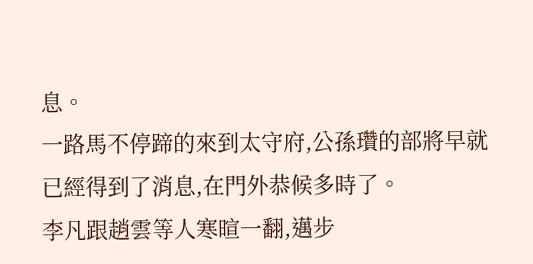息。
一路馬不停蹄的來到太守府,公孫瓚的部將早就已經得到了消息,在門外恭候多時了。
李凡跟趙雲等人寒暄一翻,邁步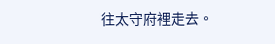往太守府裡走去。